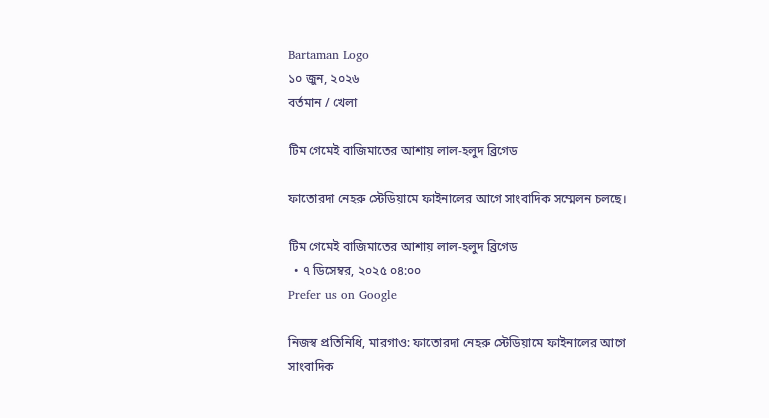Bartaman Logo
১০ জুন, ২০২৬
বর্তমান / খেলা

টিম গেমেই বাজিমাতের আশায় লাল-হলুদ ব্রিগেড

ফাতোরদা নেহরু স্টেডিয়ামে ফাইনালের আগে সাংবাদিক সম্মেলন চলছে।

টিম গেমেই বাজিমাতের আশায় লাল-হলুদ ব্রিগেড
  • ৭ ডিসেম্বর, ২০২৫ ০৪:০০
Prefer us on Google

নিজস্ব প্রতিনিধি, মারগাও: ফাতোরদা নেহরু স্টেডিয়ামে ফাইনালের আগে সাংবাদিক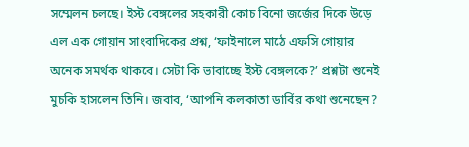সম্মেলন চলছে। ইস্ট বেঙ্গলের সহকারী কোচ বিনো জর্জের দিকে উড়ে এল এক গোয়ান সাংবাদিকের প্রশ্ন, ‘ফাইনালে মাঠে এফসি গোয়ার অনেক সমর্থক থাকবে। সেটা কি ভাবাচ্ছে ইস্ট বেঙ্গলকে?’ প্রশ্নটা শুনেই মুচকি হাসলেন তিনি। জবাব, ‘আপনি কলকাতা ডার্বির কথা শুনেছেন?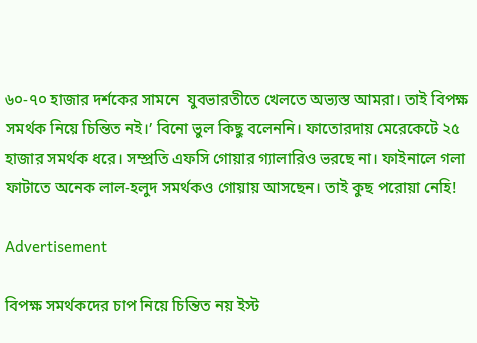৬০-৭০ হাজার দর্শকের সামনে  যুবভারতীতে খেলতে অভ্যস্ত আমরা। তাই বিপক্ষ সমর্থক নিয়ে চিন্তিত নই।’ বিনো ভুল কিছু বলেননি। ফাতোরদায় মেরেকেটে ২৫ হাজার সমর্থক ধরে। সম্প্রতি এফসি গোয়ার গ্যালারিও ভরছে না। ফাইনালে গলা ফাটাতে অনেক লাল-হলুদ সমর্থকও গোয়ায় আসছেন। তাই কুছ পরোয়া নেহি!

Advertisement

বিপক্ষ সমর্থকদের চাপ নিয়ে চিন্তিত নয় ইস্ট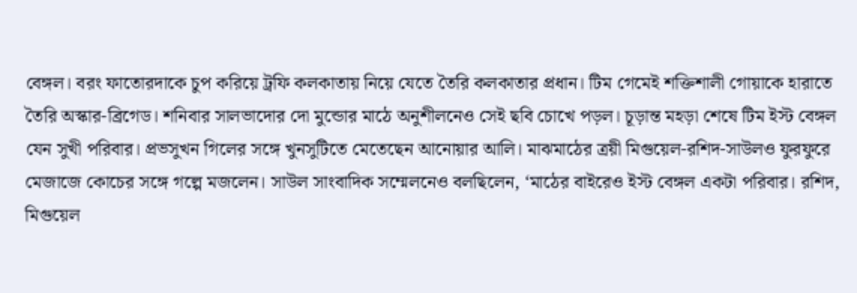বেঙ্গল। বরং ফাতোরদাকে চুপ করিয়ে ট্রফি কলকাতায় নিয়ে যেতে তৈরি কলকাতার প্রধান। টিম গেমেই শক্তিশালী গোয়াকে হারাতে তৈরি অস্কার-ব্রিগেড। শনিবার সালভাদোর দো মুন্ডোর মাঠে অনুশীলনেও সেই ছবি চোখে পড়ল। চূড়ান্ত মহড়া শেষে টিম ইস্ট বেঙ্গল যেন সুখী পরিবার। প্রভসুখন গিলের সঙ্গে খুনসুটিতে মেতেছেন আনোয়ার আলি। মাঝমাঠের ত্রয়ী মিগুয়েল-রশিদ-সাউলও ফুরফুরে মেজাজে কোচের সঙ্গে গল্পে মজলেন। সাউল সাংবাদিক সম্মেলনেও বলছিলেন, ‘মাঠের বাইরেও ইস্ট বেঙ্গল একটা পরিবার। রশিদ, মিগুয়েল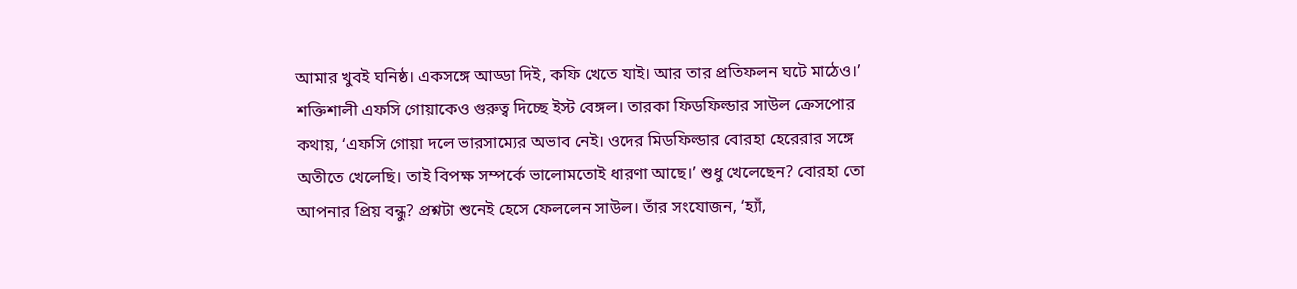আমার খুবই ঘনিষ্ঠ। একসঙ্গে আড্ডা দিই, কফি খেতে যাই। আর তার প্রতিফলন ঘটে মাঠেও।’
শক্তিশালী এফসি গোয়াকেও গুরুত্ব দিচ্ছে ইস্ট বেঙ্গল। তারকা ফিডফিল্ডার সাউল ক্রেসপোর কথায়, ‘এফসি গোয়া দলে ভারসাম্যের অভাব নেই। ওদের মিডফিল্ডার বোরহা হেরেরার সঙ্গে অতীতে খেলেছি। তাই বিপক্ষ সম্পর্কে ভালোমতোই ধারণা আছে।’ শুধু খেলেছেন? বোরহা তো আপনার প্রিয় বন্ধু? প্রশ্নটা শুনেই হেসে ফেললেন সাউল। তাঁর সংযোজন, ‘হ্যাঁ,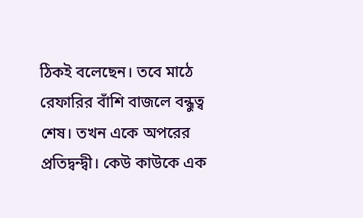ঠিকই বলেছেন। তবে মাঠে রেফারির বাঁশি বাজলে বন্ধুত্ব শেষ। তখন একে অপরের প্রতিদ্বন্দ্বী। কেউ কাউকে এক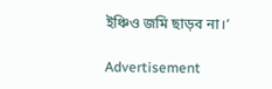ইঞ্চিও জমি ছাড়ব না।’

Advertisement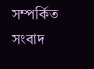সম্পর্কিত সংবাদ